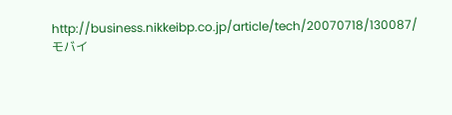http://business.nikkeibp.co.jp/article/tech/20070718/130087/ モバイ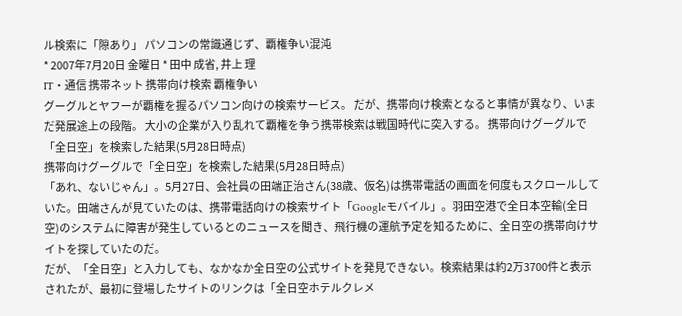ル検索に「隙あり」 パソコンの常識通じず、覇権争い混沌
* 2007年7月20日 金曜日 * 田中 成省, 井上 理
IT・通信 携帯ネット 携帯向け検索 覇権争い
グーグルとヤフーが覇権を握るパソコン向けの検索サービス。 だが、携帯向け検索となると事情が異なり、いまだ発展途上の段階。 大小の企業が入り乱れて覇権を争う携帯検索は戦国時代に突入する。 携帯向けグーグルで「全日空」を検索した結果(5月28日時点)
携帯向けグーグルで「全日空」を検索した結果(5月28日時点)
「あれ、ないじゃん」。5月27日、会社員の田端正治さん(38歳、仮名)は携帯電話の画面を何度もスクロールしていた。田端さんが見ていたのは、携帯電話向けの検索サイト「Googleモバイル」。羽田空港で全日本空輸(全日空)のシステムに障害が発生しているとのニュースを聞き、飛行機の運航予定を知るために、全日空の携帯向けサイトを探していたのだ。
だが、「全日空」と入力しても、なかなか全日空の公式サイトを発見できない。検索結果は約2万3700件と表示されたが、最初に登場したサイトのリンクは「全日空ホテルクレメ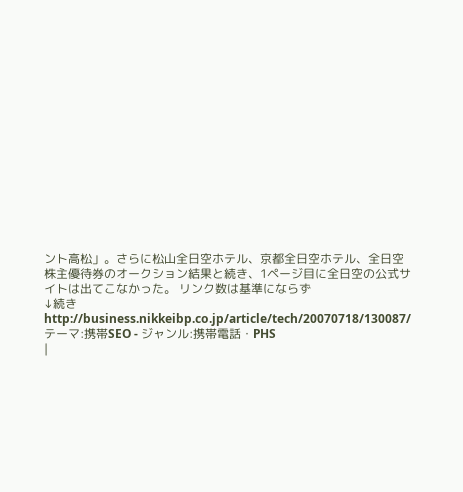ント高松」。さらに松山全日空ホテル、京都全日空ホテル、全日空株主優待券のオークション結果と続き、1ページ目に全日空の公式サイトは出てこなかった。 リンク数は基準にならず
↓続き
http://business.nikkeibp.co.jp/article/tech/20070718/130087/ テーマ:携帯SEO - ジャンル:携帯電話・PHS
|